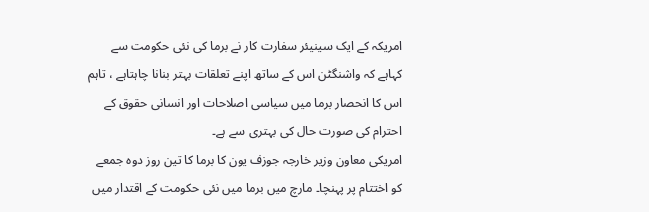امریکہ کے ایک سینیئر سفارت کار نے برما کی نئی حکومت سے کہاہے کہ واشنگٹن اس کے ساتھ اپنے تعلقات بہتر بنانا چاہتاہے ، تاہم اس کا انحصار برما میں سیاسی اصلاحات اور انسانی حقوق کے احترام کی صورت حال کی بہتری سے ہے۔
امریکی معاون وزیر خارجہ جوزف یون کا برما کا تین روز دوہ جمعے کو اختتام پر پہنچا۔ مارچ میں برما میں نئی حکومت کے اقتدار میں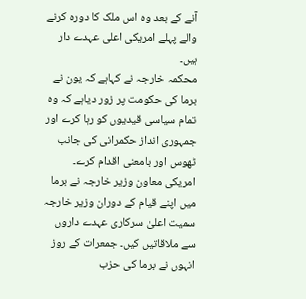آنے کے بعد وہ اس ملک کا دورہ کرنے والے پہلے امریکی اعلی عہدے دار ہیں۔
محکمہ خارجہ نے کہاہے کہ یون نے برما کی حکومت پر زور دیاہے کہ وہ تمام سیاسی قیدیوں کو رہا کرے اور جمہوری انداز حکمرانی کی جانب ٹھوس اور بامعنی اقدام کرے۔
امریکی معاون وزیر خارجہ نے برما میں اپنے قیام کے دوران وزیر خارجہ سمیت اعلیٰ سرکاری عہدے داروں سے ملاقاتیں کیں۔ جمعرات کے روز انہوں نے برما کی حزب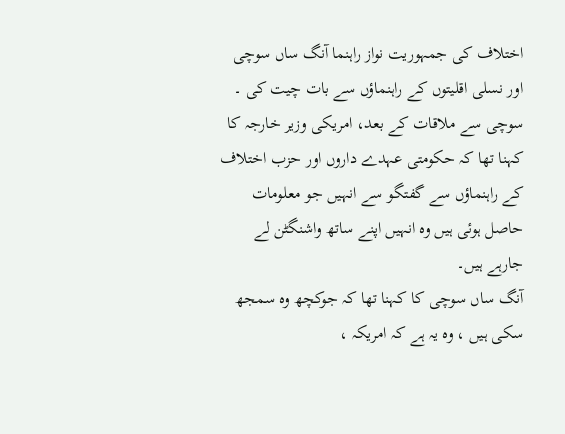اختلاف کی جمہوریت نواز راہنما آنگ ساں سوچی اور نسلی اقلیتوں کے راہنماؤں سے بات چیت کی ۔
سوچی سے ملاقات کے بعد، امریکی وزیر خارجہ کا کہنا تھا کہ حکومتی عہدے داروں اور حزب اختلاف کے راہنماؤں سے گفتگو سے انہیں جو معلومات حاصل ہوئی ہیں وہ انہیں اپنے ساتھ واشنگٹن لے جارہے ہیں۔
آنگ ساں سوچی کا کہنا تھا کہ جوکچھ وہ سمجھ سکی ہیں ، وہ یہ ہے کہ امریکہ ،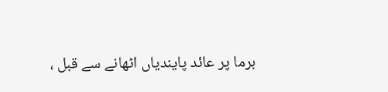برما پر عائد پایندیاں اٹھانے سے قبل ،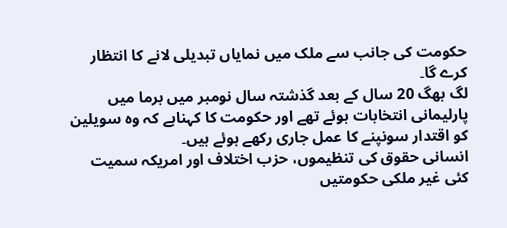حکومت کی جانب سے ملک میں نمایاں تبدیلی لانے کا انتظار کرے گا۔
لگ بھگ 20 سال کے بعد گذشتہ سال نومبر میں برما میں پارلیمانی انتخابات ہوئے تھے اور حکومت کا کہناہے کہ وہ سویلین کو اقتدار سونپنے کا عمل جاری رکھے ہوئے ہیں۔
انسانی حقوق کی تنظیموں، حزب اختلاف اور امریکہ سمیت کئی غیر ملکی حکومتیں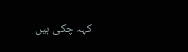کہہ چکی ہیں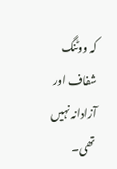کہ ووٹنگ شفاف اور آزادانہ نہیں تھی۔